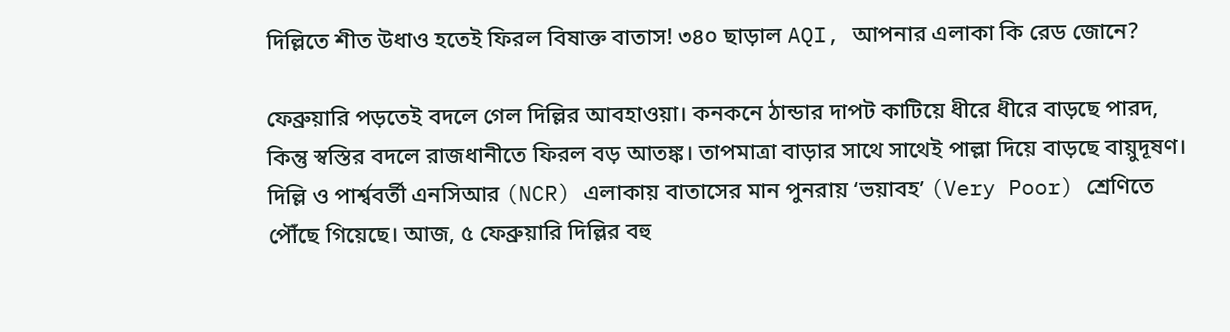দিল্লিতে শীত উধাও হতেই ফিরল বিষাক্ত বাতাস! ৩৪০ ছাড়াল AQI, আপনার এলাকা কি রেড জোনে?

ফেব্রুয়ারি পড়তেই বদলে গেল দিল্লির আবহাওয়া। কনকনে ঠান্ডার দাপট কাটিয়ে ধীরে ধীরে বাড়ছে পারদ, কিন্তু স্বস্তির বদলে রাজধানীতে ফিরল বড় আতঙ্ক। তাপমাত্রা বাড়ার সাথে সাথেই পাল্লা দিয়ে বাড়ছে বায়ুদূষণ। দিল্লি ও পার্শ্ববর্তী এনসিআর (NCR) এলাকায় বাতাসের মান পুনরায় ‘ভয়াবহ’ (Very Poor) শ্রেণিতে পৌঁছে গিয়েছে। আজ, ৫ ফেব্রুয়ারি দিল্লির বহু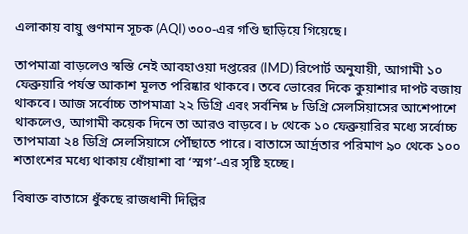এলাকায় বায়ু গুণমান সূচক (AQI) ৩০০-এর গণ্ডি ছাড়িয়ে গিয়েছে।

তাপমাত্রা বাড়লেও স্বস্তি নেই আবহাওয়া দপ্তরের (IMD) রিপোর্ট অনুযায়ী, আগামী ১০ ফেব্রুয়ারি পর্যন্ত আকাশ মূলত পরিষ্কার থাকবে। তবে ভোরের দিকে কুয়াশার দাপট বজায় থাকবে। আজ সর্বোচ্চ তাপমাত্রা ২২ ডিগ্রি এবং সর্বনিম্ন ৮ ডিগ্রি সেলসিয়াসের আশেপাশে থাকলেও, আগামী কয়েক দিনে তা আরও বাড়বে। ৮ থেকে ১০ ফেব্রুয়ারির মধ্যে সর্বোচ্চ তাপমাত্রা ২৪ ডিগ্রি সেলসিয়াসে পৌঁছাতে পারে। বাতাসে আর্দ্রতার পরিমাণ ৯০ থেকে ১০০ শতাংশের মধ্যে থাকায় ধোঁয়াশা বা ‘স্মগ’-এর সৃষ্টি হচ্ছে।

বিষাক্ত বাতাসে ধুঁকছে রাজধানী দিল্লির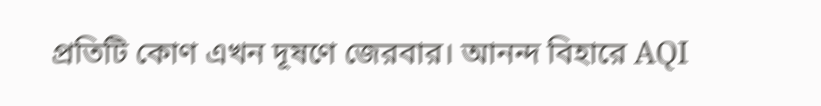প্রতিটি কোণ এখন দূষণে জেরবার। আনন্দ বিহারে AQI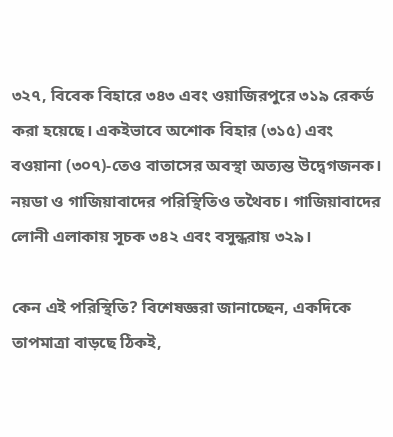৩২৭, বিবেক বিহারে ৩৪৩ এবং ওয়াজিরপুরে ৩১৯ রেকর্ড করা হয়েছে। একইভাবে অশোক বিহার (৩১৫) এবং বওয়ানা (৩০৭)-তেও বাতাসের অবস্থা অত্যন্ত উদ্বেগজনক। নয়ডা ও গাজিয়াবাদের পরিস্থিতিও তথৈবচ। গাজিয়াবাদের লোনী এলাকায় সূচক ৩৪২ এবং বসুন্ধরায় ৩২৯।

কেন এই পরিস্থিতি? বিশেষজ্ঞরা জানাচ্ছেন, একদিকে তাপমাত্রা বাড়ছে ঠিকই,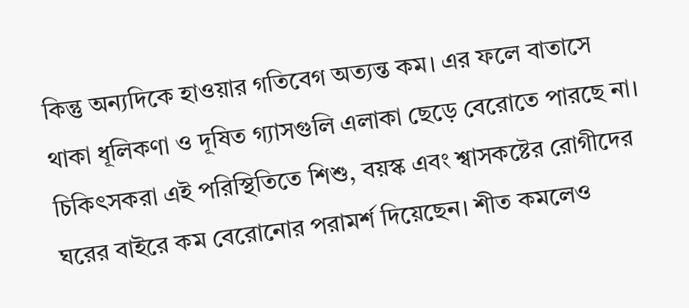কিন্তু অন্যদিকে হাওয়ার গতিবেগ অত্যন্ত কম। এর ফলে বাতাসে থাকা ধূলিকণা ও দূষিত গ্যাসগুলি এলাকা ছেড়ে বেরোতে পারছে না। চিকিৎসকরা এই পরিস্থিতিতে শিশু, বয়স্ক এবং শ্বাসকষ্টের রোগীদের ঘরের বাইরে কম বেরোনোর পরামর্শ দিয়েছেন। শীত কমলেও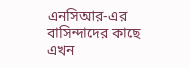এনসিআর-এর বাসিন্দাদের কাছে এখন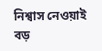নিশ্বাস নেওয়াই বড়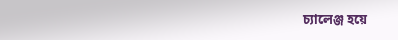চ্যালেঞ্জ হয়ে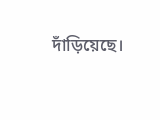দাঁড়িয়েছে।